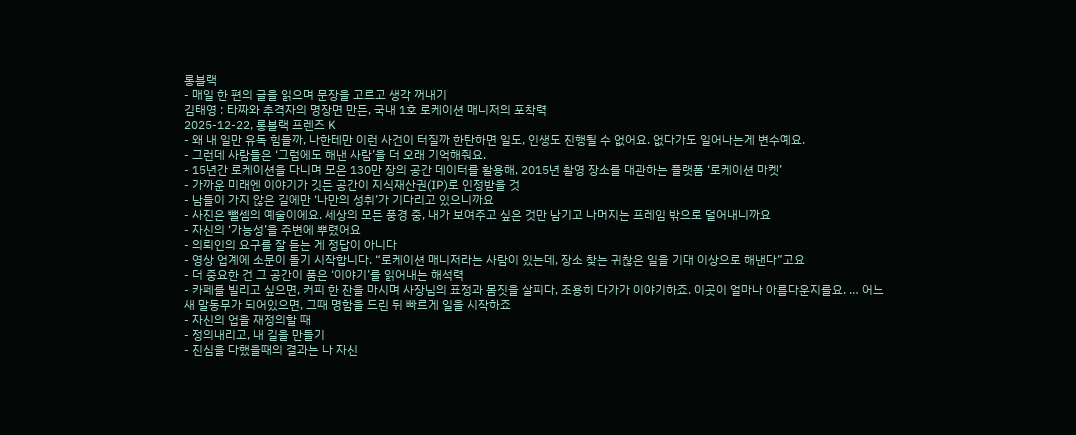롱블랙
- 매일 한 편의 글을 읽으며 문장을 고르고 생각 꺼내기
김태영 : 타짜와 추격자의 명장면 만든, 국내 1호 로케이션 매니저의 포착력
2025-12-22, 롱블랙 프렌즈 K
- 왜 내 일만 유독 힘들까, 나한테만 이런 사건이 터질까 한탄하면 일도, 인생도 진행될 수 없어요. 없다가도 일어나는게 변수예요.
- 그런데 사람들은 ‘그럼에도 해낸 사람’을 더 오래 기억해줘요.
- 15년간 로케이션을 다니며 모은 130만 장의 공간 데이터를 활용해, 2015년 촬영 장소를 대관하는 플랫폼 ‘로케이션 마켓’
- 가까운 미래엔 이야기가 깃든 공간이 지식재산권(IP)로 인정받을 것
- 남들이 가지 않은 길에만 ‘나만의 성취’가 기다리고 있으니까요
- 사진은 뺄셈의 예술이에요. 세상의 모든 풍경 중, 내가 보여주고 싶은 것만 남기고 나머지는 프레임 밖으로 덜어내니까요
- 자신의 ‘가능성’을 주변에 뿌렸어요
- 의뢰인의 요구를 잘 듣는 게 정답이 아니다
- 영상 업계에 소문이 돌기 시작합니다. “로케이션 매니저라는 사람이 있는데, 장소 찾는 귀찮은 일을 기대 이상으로 해낸다”고요
- 더 중요한 건 그 공간이 품은 ‘이야기’를 읽어내는 해석력
- 카페를 빌리고 싶으면, 커피 한 잔을 마시며 사장님의 표정과 몸짓을 살피다, 조용히 다가가 이야기하죠. 이곳이 얼마나 아름다운지를요. … 어느새 말동무가 되어있으면, 그때 명함을 드린 뒤 빠르게 일을 시작하죠
- 자신의 업을 재정의할 때
- 정의내리고, 내 길을 만들기
- 진심을 다했을때의 결과는 나 자신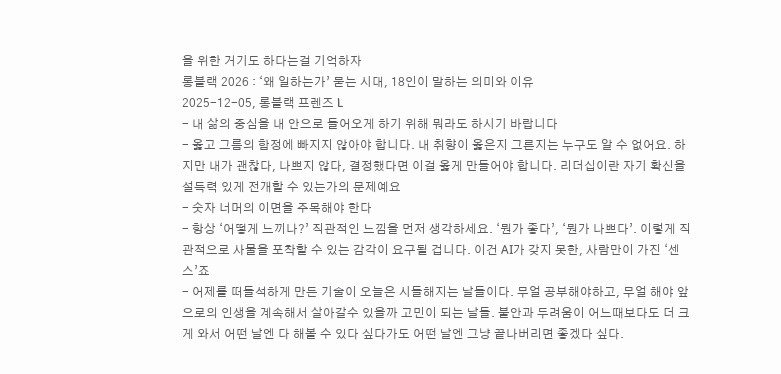을 위한 거기도 하다는걸 기억하자
롱블랙 2026 : ‘왜 일하는가’ 묻는 시대, 18인이 말하는 의미와 이유
2025-12-05, 롱블랙 프렌즈 L
- 내 삶의 중심을 내 안으로 들어오게 하기 위해 뭐라도 하시기 바랍니다
- 옳고 그름의 함정에 빠지지 않아야 합니다. 내 취향이 옳은지 그른지는 누구도 알 수 없어요. 하지만 내가 괜찮다, 나쁘지 않다, 결정했다면 이걸 옳게 만들어야 합니다. 리더십이란 자기 확신을 설득력 있게 전개할 수 있는가의 문제예요
- 숫자 너머의 이면을 주목해야 한다
- 항상 ‘어떻게 느끼나?’ 직관적인 느낌을 먼저 생각하세요. ‘뭔가 좋다’, ‘뭔가 나쁘다’. 이렇게 직관적으로 사물을 포착할 수 있는 감각이 요구될 겁니다. 이건 AI가 갖지 못한, 사람만이 가진 ‘센스’죠
- 어제를 떠들석하게 만든 기술이 오늘은 시들해지는 날들이다. 무얼 공부해야하고, 무얼 해야 앞으로의 인생을 계속해서 살아갈수 있을까 고민이 되는 날들. 불안과 두려움이 어느때보다도 더 크게 와서 어떤 날엔 다 해볼 수 있다 싶다가도 어떤 날엔 그냥 끝나버리면 좋겠다 싶다.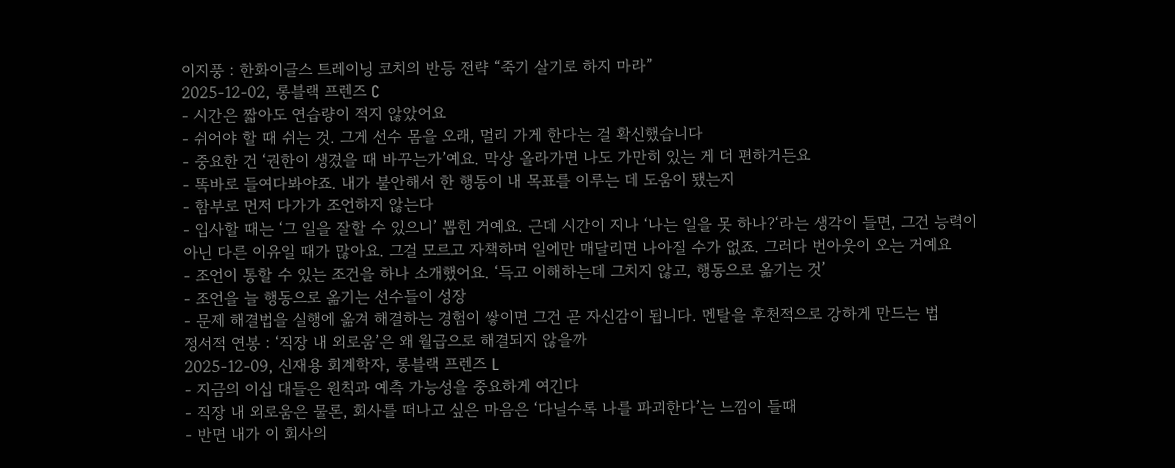이지풍 : 한화이글스 트레이닝 코치의 반등 전략 “죽기 살기로 하지 마라”
2025-12-02, 롱블랙 프렌즈 C
- 시간은 짧아도 연습량이 적지 않았어요
- 쉬어야 할 때 쉬는 것. 그게 선수 몸을 오래, 멀리 가게 한다는 걸 확신했습니다
- 중요한 건 ‘권한이 생겼을 때 바꾸는가’예요. 막상 올라가면 나도 가만히 있는 게 더 편하거든요
- 똑바로 들여다봐야죠. 내가 불안해서 한 행동이 내 목표를 이루는 데 도움이 됐는지
- 함부로 먼저 다가가 조언하지 않는다
- 입사할 때는 ‘그 일을 잘할 수 있으니’ 뽑힌 거예요. 근데 시간이 지나 ‘나는 일을 못 하나?‘라는 생각이 들면, 그건 능력이 아닌 다른 이유일 때가 많아요. 그걸 모르고 자책하며 일에만 매달리면 나아질 수가 없죠. 그러다 번아웃이 오는 거예요
- 조언이 통할 수 있는 조건을 하나 소개했어요. ‘득고 이해하는데 그치지 않고, 행동으로 옮기는 것’
- 조언을 늘 행동으로 옮기는 선수들이 성장
- 문제 해결법을 실행에 옮겨 해결하는 경험이 쌓이면 그건 곧 자신감이 됩니다. 멘탈을 후천적으로 강하게 만드는 법
정서적 연봉 : ‘직장 내 외로움’은 왜 월급으로 해결되지 않을까
2025-12-09, 신재용 회계학자, 롱블랙 프렌즈 L
- 지금의 이십 대들은 원칙과 예측 가능성을 중요하게 여긴다
- 직장 내 외로움은 물론, 회사를 떠나고 싶은 마음은 ‘다닐수록 나를 파괴한다’는 느낌이 들때
- 반면 내가 이 회사의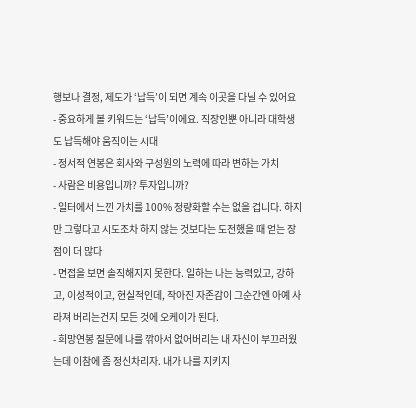행보나 결정, 제도가 ‘납득’이 되면 계속 이곳을 다닐 수 있어요
- 중요하게 볼 키워드는 ‘납득’이에요. 직장인뿐 아니라 대학생도 납득해야 움직이는 시대
- 정서적 연봉은 회사와 구성원의 노력에 따라 변하는 가치
- 사람은 비용입니까? 투자입니까?
- 일터에서 느낀 가치를 100% 정량화할 수는 없을 겁니다. 하지만 그렇다고 시도조차 하지 않는 것보다는 도전했을 때 얻는 장점이 더 많다
- 면접을 보면 솔직해지지 못한다. 일하는 나는 능력있고, 강하고, 이성적이고, 현실적인데, 작아진 자존감이 그순간엔 아예 사라져 버리는건지 모든 것에 오케이가 된다.
- 희망연봉 질문에 나를 깎아서 없어버리는 내 자신이 부끄러웠는데 이참에 좀 정신차리자. 내가 나를 지키지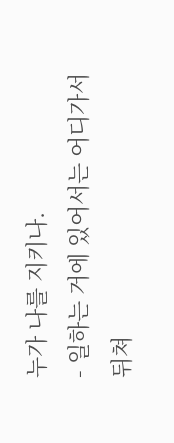누가 나를 지키나.
- 일하는 거에 있어서는 어디가서 뒤쳐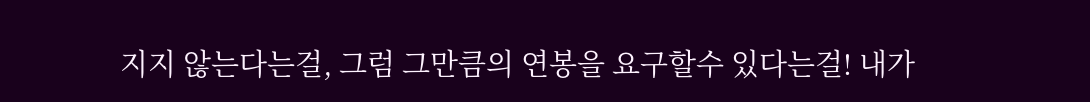지지 않는다는걸, 그럼 그만큼의 연봉을 요구할수 있다는걸! 내가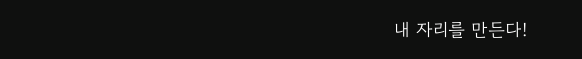내 자리를 만든다!